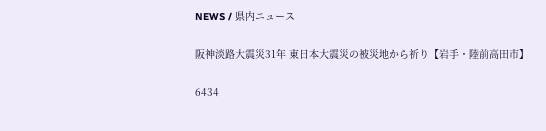NEWS / 県内ニュース

阪神淡路大震災31年 東日本大震災の被災地から祈り【岩手・陸前高田市】

6434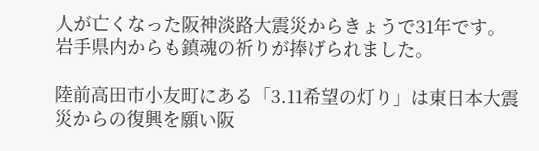人が亡くなった阪神淡路大震災からきょうで31年です。
岩手県内からも鎮魂の祈りが捧げられました。

陸前高田市小友町にある「3.11希望の灯り」は東日本大震災からの復興を願い阪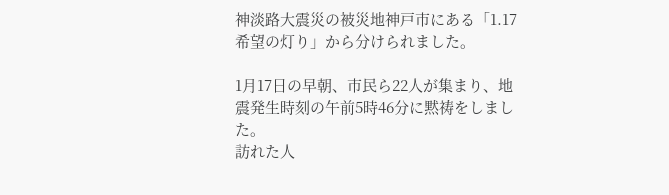神淡路大震災の被災地神戸市にある「1.17希望の灯り」から分けられました。

1月17日の早朝、市民ら22人が集まり、地震発生時刻の午前5時46分に黙祷をしました。
訪れた人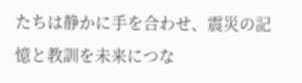たちは静かに手を合わせ、震災の記憶と教訓を未来につな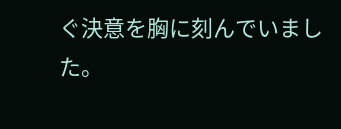ぐ決意を胸に刻んでいました。